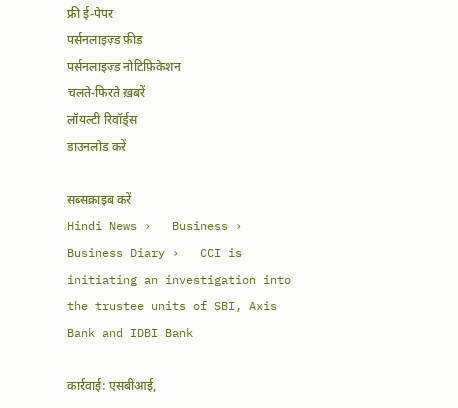फ्री ई-पेपर
पर्सनलाइज़्ड फ़ीड
पर्सनलाइज़्ड नोटिफ़िकेशन
चलते-फिरते ख़बरें
लॉयल्टी रिवॉर्ड्स
डाउनलोड करें

सब्सक्राइब करें
Hindi News ›   Business ›   Business Diary ›   CCI is initiating an investigation into the trustee units of SBI, Axis Bank and IDBI Bank

कार्रवाई: एसबीआई,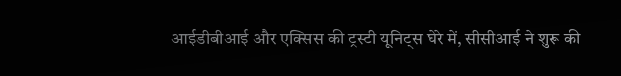आईडीबीआई और एक्सिस की ट्रस्टी यूनिट्स घेरे में, सीसीआई ने शुरू की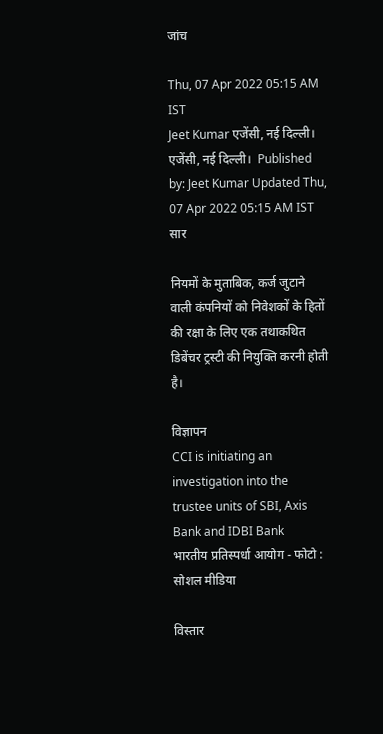जांच

Thu, 07 Apr 2022 05:15 AM IST
Jeet Kumar एजेंसी, नई दिल्ली।
एजेंसी, नई दिल्ली।  Published by: Jeet Kumar Updated Thu, 07 Apr 2022 05:15 AM IST
सार

नियमों के मुताबिक, कर्ज जुटाने वाली कंपनियों को निवेशकों के हितों की रक्षा के लिए एक तथाकथित डिबेंचर ट्रस्टी की नियुक्ति करनी होती है।

विज्ञापन
CCI is initiating an investigation into the trustee units of SBI, Axis Bank and IDBI Bank
भारतीय प्रतिस्पर्धा आयोग - फोटो : सोशल मीडिया

विस्तार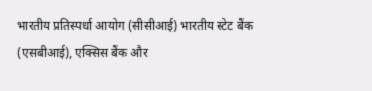भारतीय प्रतिस्पर्धा आयोग (सीसीआई) भारतीय स्टेट बैंक (एसबीआई), एक्सिस बैंक और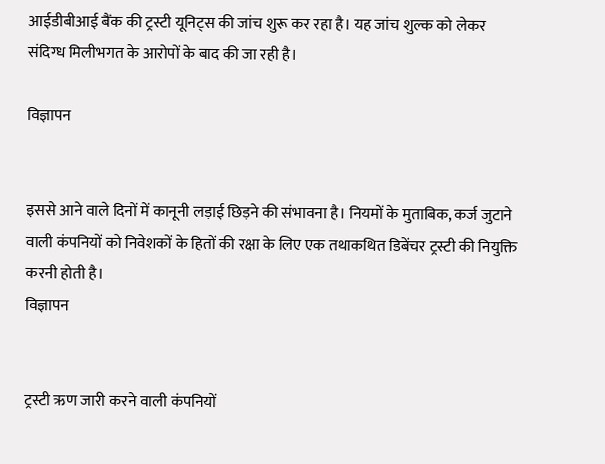आईडीबीआई बैंक की ट्रस्टी यूनिट्स की जांच शुरू कर रहा है। यह जांच शुल्क को लेकर संदिग्ध मिलीभगत के आरोपों के बाद की जा रही है।

विज्ञापन


इससे आने वाले दिनों में कानूनी लड़ाई छिड़ने की संभावना है। नियमों के मुताबिक, कर्ज जुटाने वाली कंपनियों को निवेशकों के हितों की रक्षा के लिए एक तथाकथित डिबेंचर ट्रस्टी की नियुक्ति करनी होती है।
विज्ञापन


ट्रस्टी ऋण जारी करने वाली कंपनियों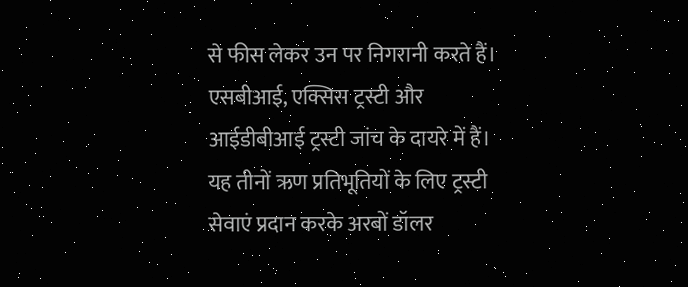से फीस लेकर उन पर निगरानी करते हैं। एसबीआई, एक्सिस ट्रस्टी और आईडीबीआई ट्रस्टी जांच के दायरे में हैं। यह तीनों ऋण प्रतिभूतियों के लिए ट्रस्टी सेवाएं प्रदान करके अरबों डॉलर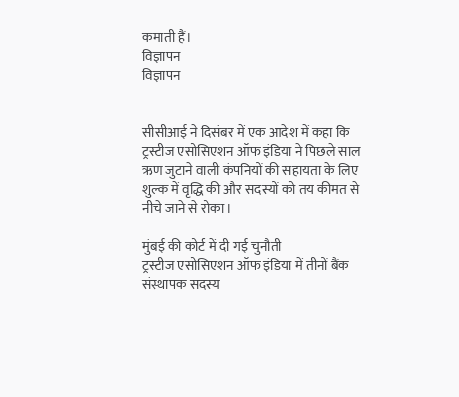कमाती हैं।
विज्ञापन
विज्ञापन


सीसीआई ने दिसंबर में एक आदेश में कहा कि ट्रस्टीज एसोसिएशन ऑफ इंडिया ने पिछले साल ऋण जुटाने वाली कंपनियों की सहायता के लिए शुल्क में वृद्धि की और सदस्यों को तय कीमत से नीचे जाने से रोका।

मुंबई की कोर्ट में दी गई चुनौती
ट्रस्टीज एसोसिएशन ऑफ इंडिया में तीनों बैंक संस्थापक सदस्य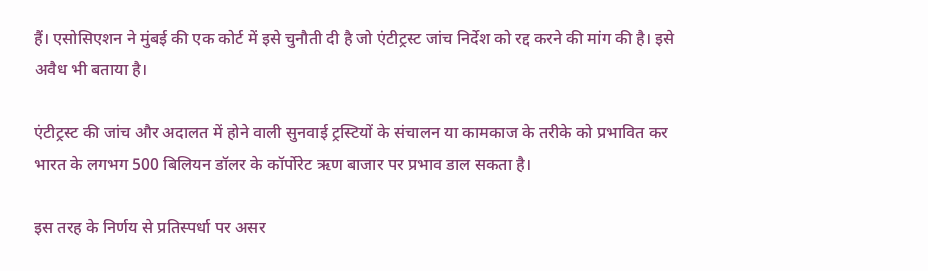हैं। एसोसिएशन ने मुंबई की एक कोर्ट में इसे चुनौती दी है जो एंटीट्रस्ट जांच निर्देश को रद्द करने की मांग की है। इसे अवैध भी बताया है।

एंटीट्रस्ट की जांच और अदालत में होने वाली सुनवाई ट्रस्टियों के संचालन या कामकाज के तरीके को प्रभावित कर भारत के लगभग 500 बिलियन डॉलर के कॉर्पोरेट ऋण बाजार पर प्रभाव डाल सकता है।

इस तरह के निर्णय से प्रतिस्पर्धा पर असर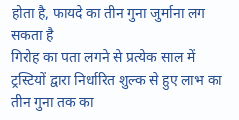होता है, फायदे का तीन गुना जुर्माना लग सकता है
गिरोह का पता लगने से प्रत्येक साल में ट्रस्टियों द्वारा निर्धारित शुल्क से हुए लाभ का तीन गुना तक का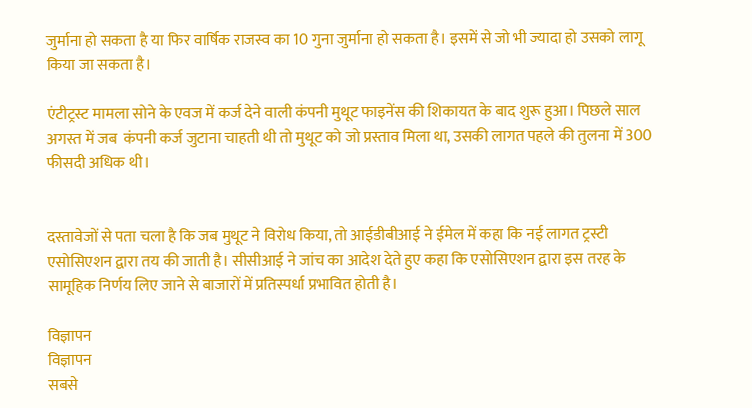जुर्माना हो सकता है या फिर वार्षिक राजस्व का 10 गुना जुर्माना हो सकता है। इसमें से जो भी ज्यादा हो उसको लागू किया जा सकता है।

एंटीट्रस्ट मामला सोने के एवज में कर्ज देने वाली कंपनी मुथूट फाइनेंस की शिकायत के बाद शुरू हुआ। पिछले साल अगस्त में जब  कंपनी कर्ज जुटाना चाहती थी तो मुथूट को जो प्रस्ताव मिला था, उसकी लागत पहले की तुलना में 300 फीसदी अधिक थी।


दस्तावेजों से पता चला है कि जब मुथूट ने विरोध किया, तो आईडीबीआई ने ईमेल में कहा कि नई लागत ट्रस्टी एसोसिएशन द्वारा तय की जाती है। सीसीआई ने जांच का आदेश देते हुए कहा कि एसोसिएशन द्वारा इस तरह के सामूहिक निर्णय लिए जाने से बाजारों में प्रतिस्पर्धा प्रभावित होती है।

विज्ञापन
विज्ञापन
सबसे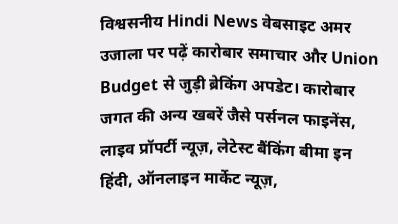विश्वसनीय Hindi News वेबसाइट अमर उजाला पर पढ़ें कारोबार समाचार और Union Budget से जुड़ी ब्रेकिंग अपडेट। कारोबार जगत की अन्य खबरें जैसे पर्सनल फाइनेंस, लाइव प्रॉपर्टी न्यूज़, लेटेस्ट बैंकिंग बीमा इन हिंदी, ऑनलाइन मार्केट न्यूज़,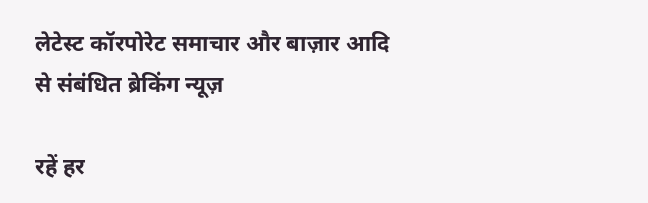लेटेस्ट कॉरपोरेट समाचार और बाज़ार आदि से संबंधित ब्रेकिंग न्यूज़

रहें हर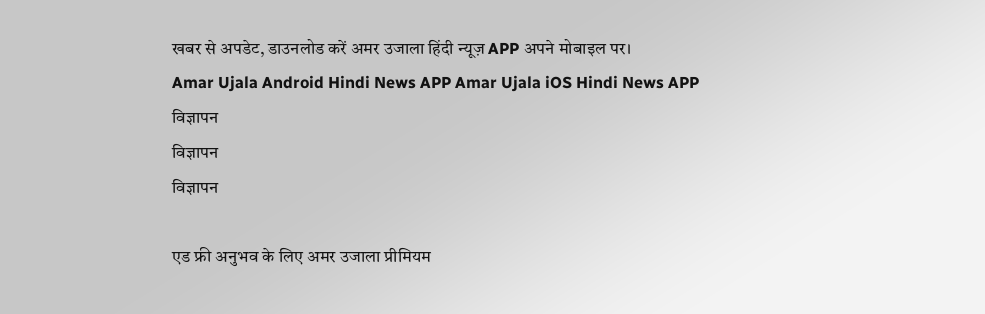खबर से अपडेट, डाउनलोड करें अमर उजाला हिंदी न्यूज़ APP अपने मोबाइल पर।
Amar Ujala Android Hindi News APP Amar Ujala iOS Hindi News APP
विज्ञापन
विज्ञापन
विज्ञापन

एड फ्री अनुभव के लिए अमर उजाला प्रीमियम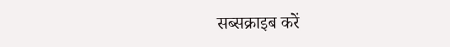सब्सक्राइब करें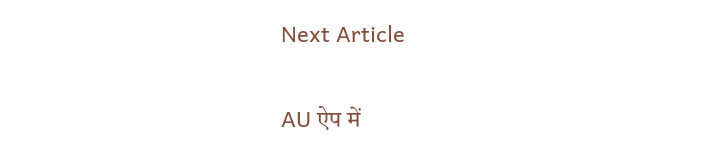Next Article

AU ऐप में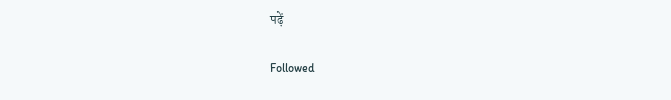पढ़ें

Followed